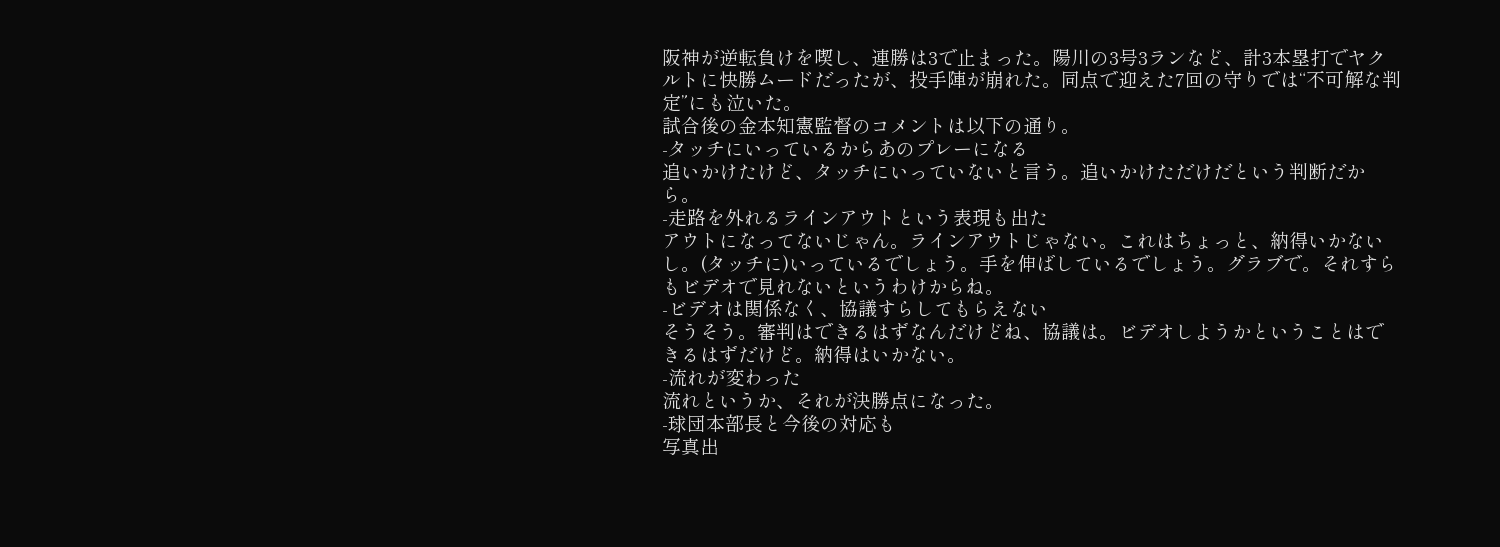阪神が逆転負けを喫し、連勝は3で止まった。陽川の3号3ランなど、計3本塁打でヤクルトに快勝ムードだったが、投手陣が崩れた。同点で迎えた7回の守りでは“不可解な判定”にも泣いた。
試合後の金本知憲監督のコメントは以下の通り。
-タッチにいっているからあのプレーになる
追いかけたけど、タッチにいっていないと言う。追いかけただけだという判断だから。
-走路を外れるラインアウトという表現も出た
アウトになってないじゃん。ラインアウトじゃない。これはちょっと、納得いかないし。(タッチに)いっているでしょう。手を伸ばしているでしょう。グラブで。それすらもビデオで見れないというわけからね。
-ビデオは関係なく、協議すらしてもらえない
そうそう。審判はできるはずなんだけどね、協議は。ビデオしようかということはできるはずだけど。納得はいかない。
-流れが変わった
流れというか、それが決勝点になった。
-球団本部長と今後の対応も
写真出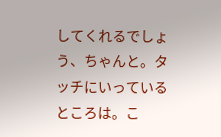してくれるでしょう、ちゃんと。タッチにいっているところは。こ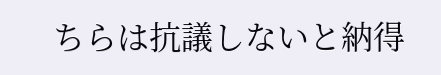ちらは抗議しないと納得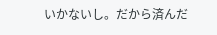いかないし。だから済んだ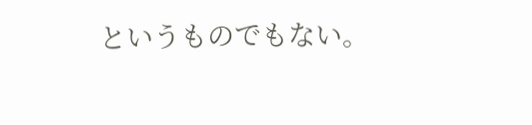というものでもない。